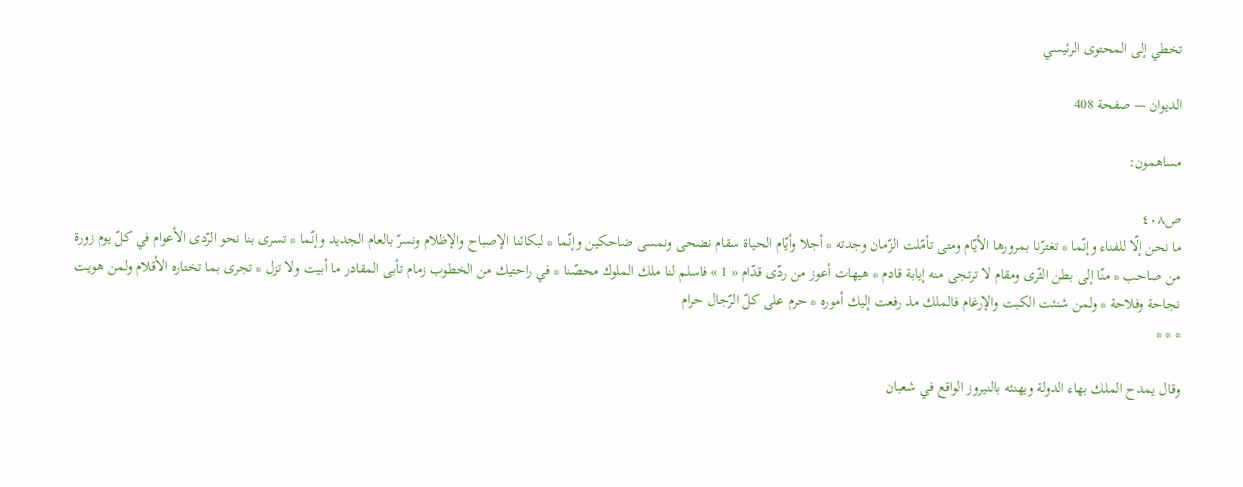تخطي إلى المحتوى الرئيسي

الديوان — صفحة 408

مساهمون:

ص٤٠٨
ما نحن إلّا للفناء وإنّما * تغترّنا بمرورها الأيّام ومتى تأمّلت الزّمان وجدته * أجلا وأيّام الحياة سقام نضحى ونمسى ضاحكين وإنّما * لبكائنا الإصباح والإظلام ونسرّ بالعام الجديد وإنّما * تسرى بنا نحو الرّدى الأعوام في كلّ يوم زورة من صاحب * منّا إلى بطن الثّرى ومقام لا ترتجى منه إيابة قادم * هيهات أعوز من ردّى قدّام « 1 » فاسلم لنا ملك الملوك محصّنا * في راحتيك من الخطوب زمام تأبى المقادر ما أبيت ولا تزل * تجرى بما تختاره الأقلام ولمن هويت نجاحة وفلاحة * ولمن شنئت الكبت والإرغام فالملك مذ رفعت إليك أموره * حرم على كلّ الرّجال حرام
* * *

وقال يمدح الملك بهاء الدولة ويهنئه بالنيروز الواقع في شعبان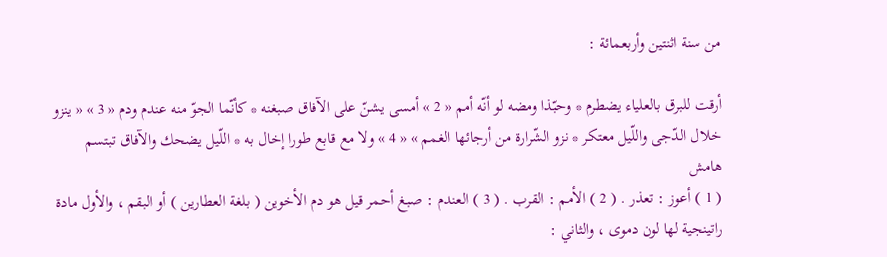من سنة اثنتين وأربعمائة :

أرقت للبرق بالعلياء يضطرم * وحبّذا ومضه لو أنّه أمم « 2 » أمسى يشنّ على الآفاق صبغنه * كأنّما الجوّ منه عندم ودم « 3 » « ينزو خلال الدّجى واللّيل معتكر * نزو الشّرارة من أرجائها الغمم » « 4 » ولا مع قابع طورا إخال به * اللّيل يضحك والآفاق تبتسم
هامش
( 1 ) أعوز : تعذر . ( 2 ) الأمم : القرب . ( 3 ) العندم : صبغ أحمر قيل هو دم الأخوين ( بلغة العطارين ) أو البقم ، والأول مادة راتينجية لها لون دموى ، والثاني :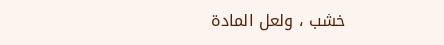خشب ، ولعل المادة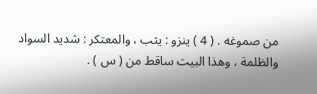من صموغه . ( 4 ) ينزو : يثب ، والمعتكر : شديد السواد والظلمة ، وهذا البيت ساقط من ( س ) .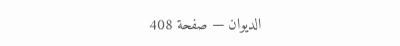الديوان — صفحة 408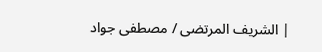| الشريف المرتضى / مصطفى جواد